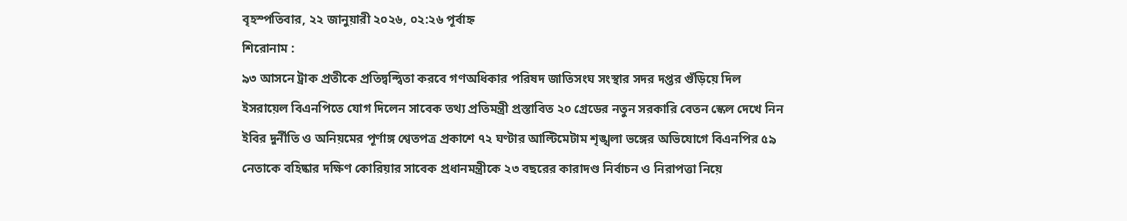বৃহস্পতিবার, ২২ জানুয়ারী ২০২৬, ০২:২৬ পূর্বাহ্ন
শিরোনাম :
৯৩ আসনে ট্রাক প্রতীকে প্রতিদ্বন্দ্বিতা করবে গণঅধিকার পরিষদ জাতিসংঘ সংস্থার সদর দপ্তর গুঁড়িয়ে দিল ইসরায়েল বিএনপিতে যোগ দিলেন সাবেক তথ্য প্রতিমন্ত্রী প্রস্তাবিত ২০ গ্রেডের নতুন সরকারি বেতন স্কেল দেখে নিন ইবির দুর্নীতি ও অনিয়মের পূর্ণাঙ্গ শ্বেতপত্র প্রকাশে ৭২ ঘণ্টার আল্টিমেটাম শৃঙ্খলা ভঙ্গের অভিযোগে বিএনপির ৫৯ নেতাকে বহিষ্কার দক্ষিণ কোরিয়ার সাবেক প্রধানমন্ত্রীকে ২৩ বছরের কারাদণ্ড নির্বাচন ও নিরাপত্তা নিয়ে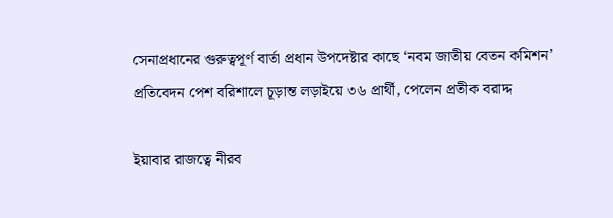সেনাপ্রধানের গুরুত্বপূর্ণ বার্তা প্রধান উপদেষ্টার কাছে ‘নবম জাতীয় বেতন কমিশন’ প্রতিবেদন পেশ বরিশালে চূড়ান্ত লড়াইয়ে ৩৬ প্রার্থী, পেলেন প্রতীক বরাদ্দ

ইয়াবার রাজত্বে নীরব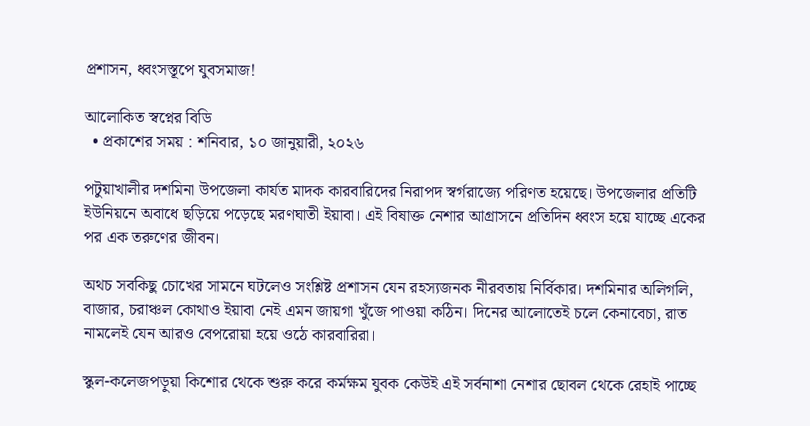প্রশাসন, ধ্বংসস্তূপে যুবসমাজ!

আলোকিত স্বপ্নের বিডি
  • প্রকাশের সময় : শনিবার, ১০ জানুয়ারী, ২০২৬

পটুয়াখালীর দশমিনা উপজেলা কার্যত মাদক কারবারিদের নিরাপদ স্বর্গরাজ্যে পরিণত হয়েছে। উপজেলার প্রতিটি ইউনিয়নে অবাধে ছড়িয়ে পড়েছে মরণঘাতী ইয়াবা। এই বিষাক্ত নেশার আগ্রাসনে প্রতিদিন ধ্বংস হয়ে যাচ্ছে একের পর এক তরুণের জীবন।

অথচ সবকিছু চোখের সামনে ঘটলেও সংশ্লিষ্ট প্রশাসন যেন রহস্যজনক নীরবতায় নির্বিকার। দশমিনার অলিগলি, বাজার, চরাঞ্চল কোথাও ইয়াবা নেই এমন জায়গা খুঁজে পাওয়া কঠিন। দিনের আলোতেই চলে কেনাবেচা, রাত নামলেই যেন আরও বেপরোয়া হয়ে ওঠে কারবারিরা।

স্কুল-কলেজপড়ুয়া কিশোর থেকে শুরু করে কর্মক্ষম যুবক কেউই এই সর্বনাশা নেশার ছোবল থেকে রেহাই পাচ্ছে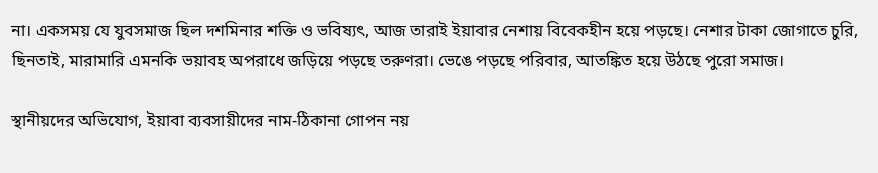না। একসময় যে যুবসমাজ ছিল দশমিনার শক্তি ও ভবিষ্যৎ, আজ তারাই ইয়াবার নেশায় বিবেকহীন হয়ে পড়ছে। নেশার টাকা জোগাতে চুরি, ছিনতাই, মারামারি এমনকি ভয়াবহ অপরাধে জড়িয়ে পড়ছে তরুণরা। ভেঙে পড়ছে পরিবার, আতঙ্কিত হয়ে উঠছে পুরো সমাজ।

স্থানীয়দের অভিযোগ, ইয়াবা ব্যবসায়ীদের নাম-ঠিকানা গোপন নয়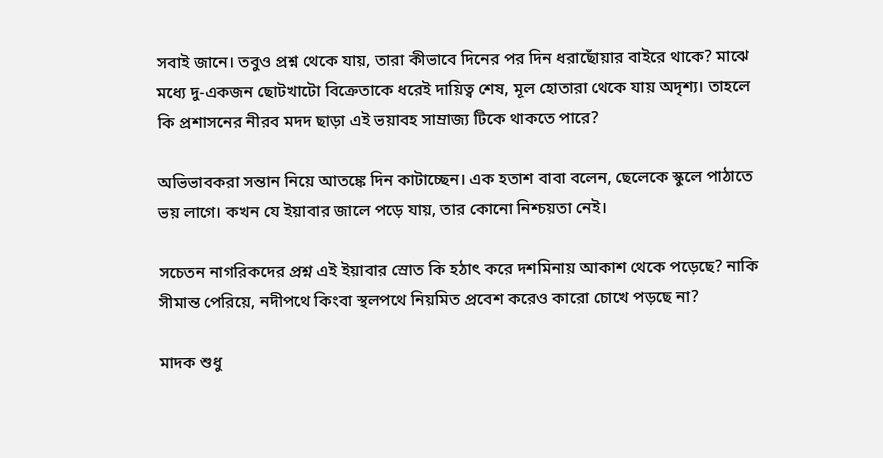সবাই জানে। তবুও প্রশ্ন থেকে যায়, তারা কীভাবে দিনের পর দিন ধরাছোঁয়ার বাইরে থাকে? মাঝে মধ্যে দু-একজন ছোটখাটো বিক্রেতাকে ধরেই দায়িত্ব শেষ, মূল হোতারা থেকে যায় অদৃশ্য। তাহলে কি প্রশাসনের নীরব মদদ ছাড়া এই ভয়াবহ সাম্রাজ্য টিকে থাকতে পারে?

অভিভাবকরা সন্তান নিয়ে আতঙ্কে দিন কাটাচ্ছেন। এক হতাশ বাবা বলেন, ছেলেকে স্কুলে পাঠাতে ভয় লাগে। কখন যে ইয়াবার জালে পড়ে যায়, তার কোনো নিশ্চয়তা নেই।

সচেতন নাগরিকদের প্রশ্ন এই ইয়াবার স্রোত কি হঠাৎ করে দশমিনায় আকাশ থেকে পড়েছে? নাকি সীমান্ত পেরিয়ে, নদীপথে কিংবা স্থলপথে নিয়মিত প্রবেশ করেও কারো চোখে পড়ছে না?

মাদক শুধু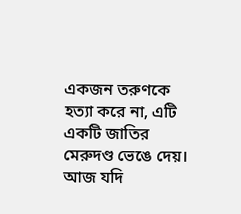একজন তরুণকে হত্যা করে না, এটি একটি জাতির মেরুদণ্ড ভেঙে দেয়। আজ যদি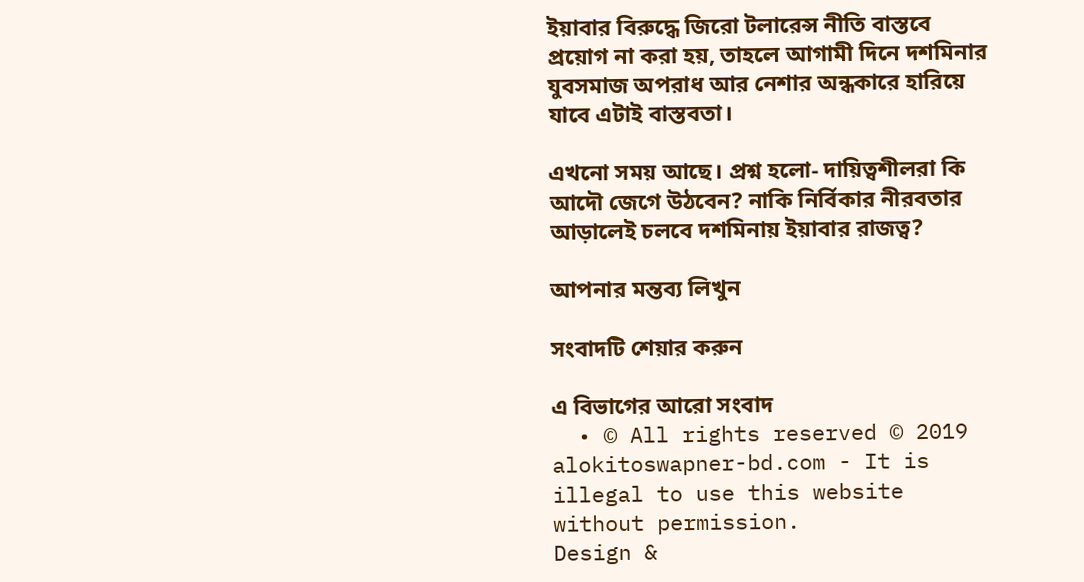ইয়াবার বিরুদ্ধে জিরো টলারেন্স নীতি বাস্তবে প্রয়োগ না করা হয়, তাহলে আগামী দিনে দশমিনার যুবসমাজ অপরাধ আর নেশার অন্ধকারে হারিয়ে যাবে এটাই বাস্তবতা।

এখনো সময় আছে। প্রশ্ন হলো- দায়িত্বশীলরা কি আদৌ জেগে উঠবেন? নাকি নির্বিকার নীরবতার আড়ালেই চলবে দশমিনায় ইয়াবার রাজত্ব?

আপনার মন্তব্য লিখুন

সংবাদটি শেয়ার করুন

এ বিভাগের আরো সংবাদ
  • © All rights reserved © 2019 alokitoswapner-bd.com - It is illegal to use this website without permission.
Design &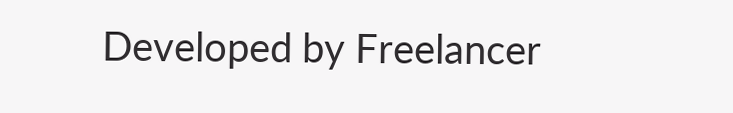Developed by Freelancer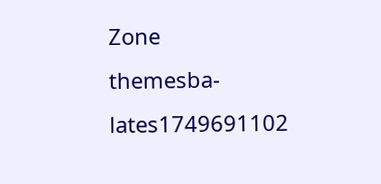Zone
themesba-lates1749691102